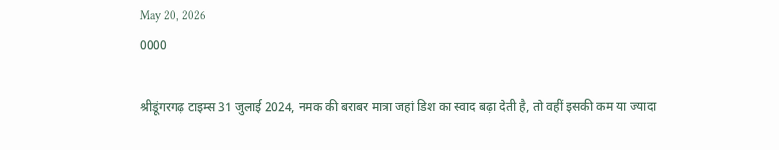May 20, 2026
0000

श्रीडूंगरगढ़ टाइम्स 31 जुलाई 2024, नमक की बराबर मात्रा जहां डिश का स्वाद बढ़ा देती है, तो वहीं इसकी कम या ज्यादा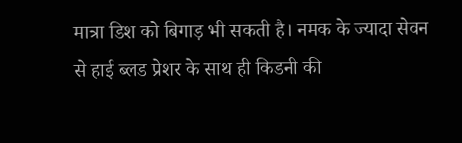मात्रा डिश को बिगाड़ भी सकती है। नमक के ज्यादा सेवन से हाई ब्लड प्रेशर के साथ ही किडनी की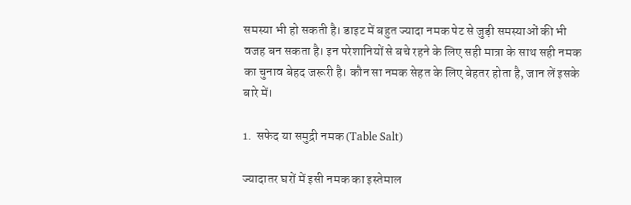समस्या भी हो सकती है। डाइट में बहुत ज्यादा नमक पेट से जुड़ी समस्याओं की भी वजह बन सकता है। इन परेशानियों से बचे रहने के लिए सही मात्रा के साथ सही नमक का चुनाव बेहद जरूरी है। कौन सा नमक सेहत के लिए बेहतर होता है, जान लें इसके बारे में।

1.  सफेद या समुद्री नमक (Table Salt)

ज्यादातर घरों में इसी नमक का इस्तेमाल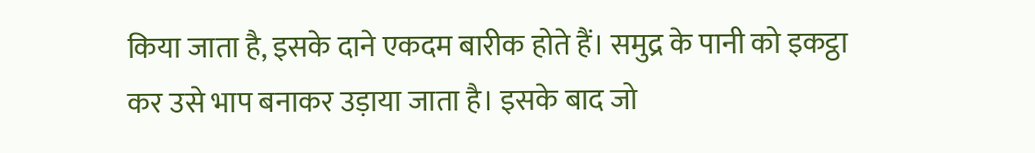किया जाता है, इसके दाने एकदम बारीक होते हैं। समुद्र के पानी को इकट्ठा कर उसे भाप बनाकर उड़ाया जाता है। इसके बाद जो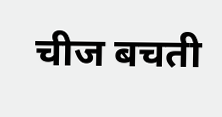चीज बचती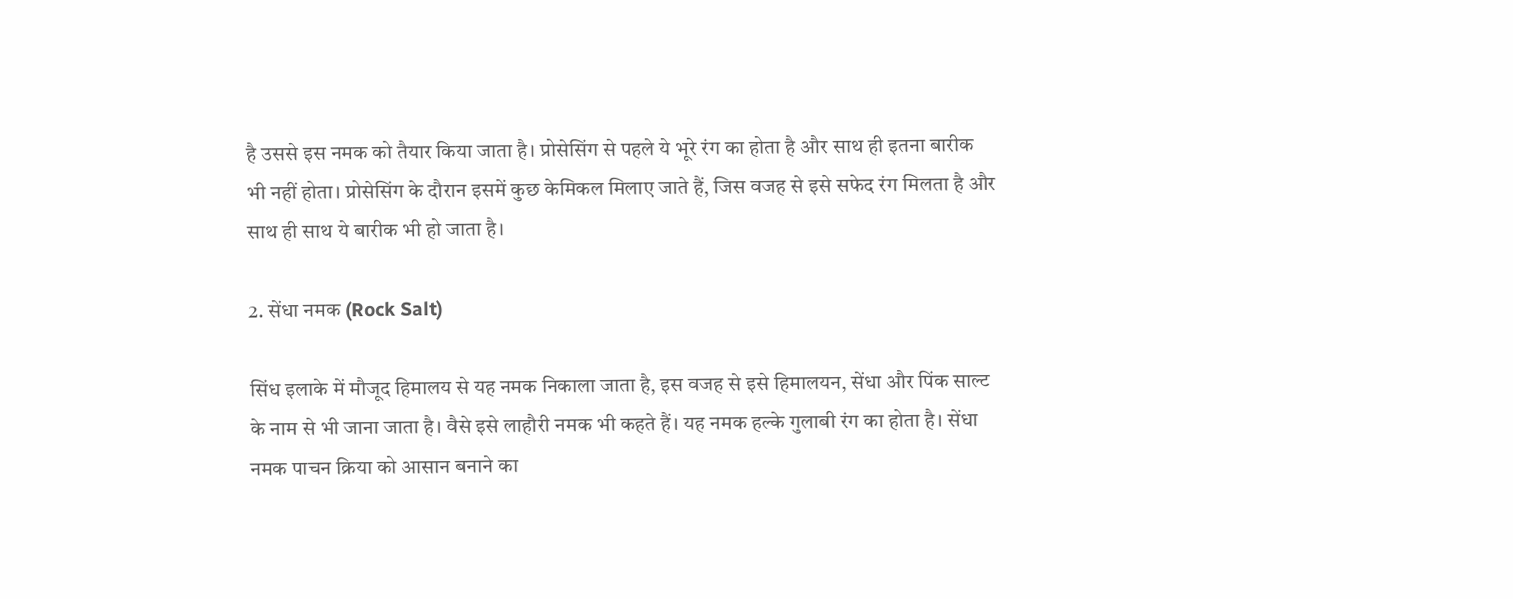है उससे इस नमक को तैयार किया जाता है। प्रोसेसिंग से पहले ये भूरे रंग का होता है और साथ ही इतना बारीक भी नहीं होता। प्रोसेसिंग के दौरान इसमें कुछ केमिकल मिलाए जाते हैं, जिस वजह से इसे सफेद रंग मिलता है और साथ ही साथ ये बारीक भी हो जाता है।

2. सेंधा नमक (Rock Salt)

सिंध इलाके में मौजूद हिमालय से यह नमक निकाला जाता है, इस वजह से इसे हिमालयन, सेंधा और पिंक साल्ट के नाम से भी जाना जाता है। वैसे इसे लाहौरी नमक भी कहते हैं। यह नमक हल्के गुलाबी रंग का होता है। सेंधा नमक पाचन क्रिया को आसान बनाने का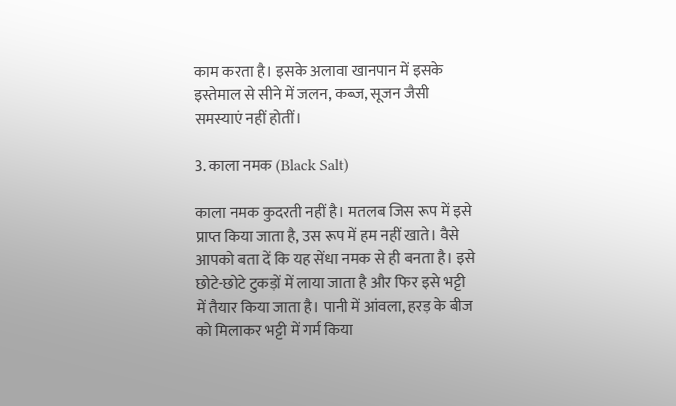काम करता है। इसके अलावा खानपान में इसके इस्तेमाल से सीने में जलन, कब्ज, सूजन जैसी समस्याएं नहीं होतीं।

3. काला नमक (Black Salt)

काला नमक कुदरती नहीं है। मतलब जिस रूप में इसे प्राप्त किया जाता है, उस रूप में हम नहीं खाते। वैसे आपको बता दें कि यह सेंधा नमक से ही बनता है। इसे छोटे-छोटे टुकड़ों में लाया जाता है और फिर इसे भट्टी में तैयार किया जाता है। पानी में आंवला, हरड़ के बीज को मिलाकर भट्टी में गर्म किया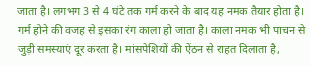जाता है। लगभग 3 से 4 घंटे तक गर्म करने के बाद यह नमक तैयार होता है। गर्म होने की वजह से इसका रंग काला हो जाता है। काला नमक भी पाचन से जुड़ी समस्याएं दूर करता है। मांसपेशियों की ऐंठन से राहत दिलाता है,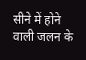सीने में होने वाली जलन के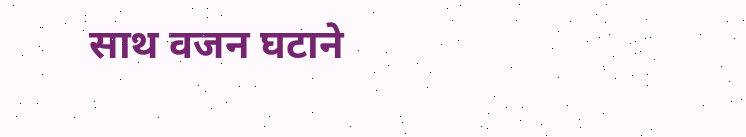साथ वजन घटाने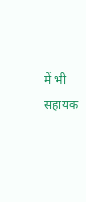में भी सहायक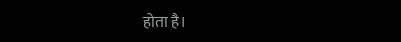होता है।